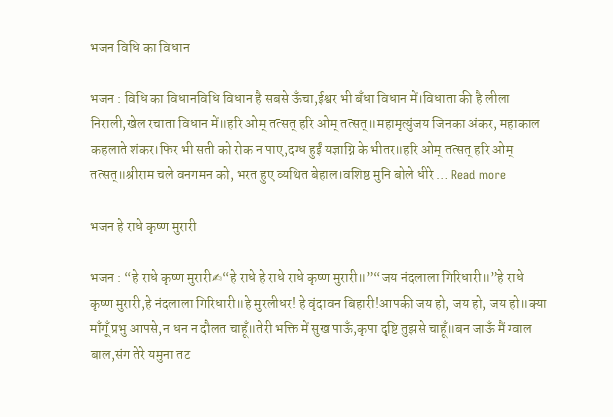भजन विधि का विधान

भजन : विधि का विधानविधि विधान है सबसे ऊँचा,ईश्वर भी बँधा विधान में।विधाता की है लीला निराली,खेल रचाता विधान में॥हरि ओम् तत्सत् हरि ओम् तत्सत्॥महामृत्युंजय जिनका अंकर, महाकाल कहलाते शंकर।फिर भी सती को रोक न पाए,दग्ध हुईं यज्ञाग्नि के भीतर॥हरि ओम् तत्सत् हरि ओम् तत्सत्॥श्रीराम चले वनगमन को, भरत हुए व्यथित बेहाल।वशिष्ठ मुनि बोले धीरे … Read more

भजन हे राधे कृष्ण मुरारी

भजन : “हे राधे कृष्ण मुरारी✍“हे राधे हे राधे राधे कृष्ण मुरारी॥”“जय नंदलाला गिरिधारी॥”हे राधे कृष्ण मुरारी,हे नंदलाला गिरिधारी॥हे मुरलीधर! हे वृंदावन बिहारी!आपकी जय हो, जय हो, जय हो॥क्या माँगूँ प्रभु आपसे,न धन न दौलत चाहूँ॥तेरी भक्ति में सुख पाऊँ,कृपा दृष्टि तुझसे चाहूँ॥बन जाऊँ मैं ग्वाल बाल,संग तेरे यमुना तट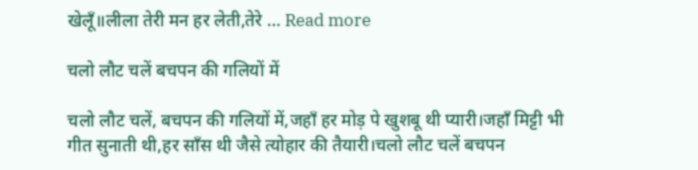खेलूँ॥लीला तेरी मन हर लेती,तेरे … Read more

चलो लौट चलें बचपन की गलियों में

चलो लौट चलें, बचपन की गलियों में,जहाँ हर मोड़ पे खुशबू थी प्यारी।जहाँ मिट्टी भी गीत सुनाती थी,हर साँस थी जैसे त्योहार की तैयारी।चलो लौट चलें बचपन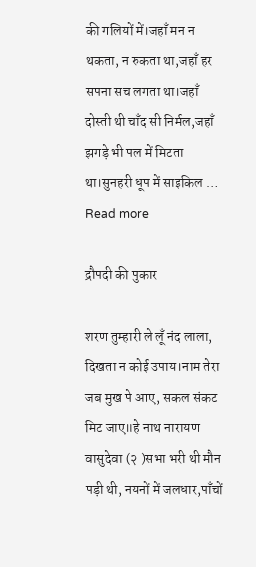की गलियों में।जहाँ मन न थकता, न रुकता था,जहाँ हर सपना सच लगता था।जहाँ दोस्ती थी चाँद सी निर्मल,जहाँ झगड़े भी पल में मिटता था।सुनहरी धूप में साइकिल … Read more

द्रौपदी की पुकार

शरण तुम्हारी ले लूँ नंद लाला, दिखता न कोई उपाय।नाम तेरा जब मुख पे आए, सकल संकट मिट जाए॥हे नाथ नारायण वासुदेवा (२ )सभा भरी थी मौन पड़ी थी, नयनों में जलधार,पाँचों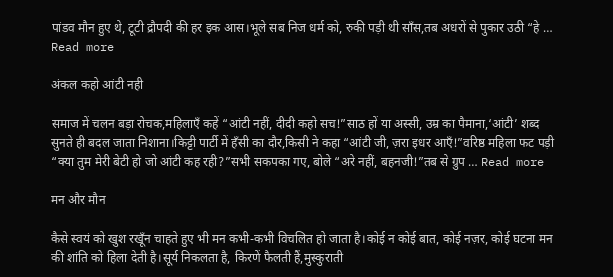पांडव मौन हुए थे, टूटी द्रौपदी की हर इक आस।भूले सब निज धर्म को, रुकी पड़ी थी साँस,तब अधरों से पुकार उठी “हे … Read more

अंकल कहो आंटी नही

समाज में चलन बड़ा रोचक,महिलाएँ कहें “आंटी नहीं, दीदी कहो सच!”साठ हों या अस्सी, उम्र का पैमाना,‘आंटी’ शब्द सुनते ही बदल जाता निशाना।किट्टी पार्टी में हँसी का दौर,किसी ने कहा “आंटी जी, ज़रा इधर आएँ!”वरिष्ठ महिला फट पड़ी “क्या तुम मेरी बेटी हो जो आंटी कह रही?”सभी सकपका गए, बोले “अरे नहीं, बहनजी!”तब से ग्रुप … Read more

मन और मौन

कैसे स्वयं को खुश रखूँन चाहते हुए भी मन कभी-कभी विचलित हो जाता है।कोई न कोई बात, कोई नज़र, कोई घटना मन की शांति को हिला देती है।सूर्य निकलता है, किरणें फैलती हैं,मुस्कुराती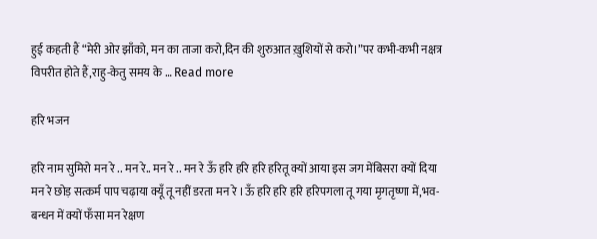हुई कहती हैं “मेरी ओर झाँको, मन का ताजा करो,दिन की शुरुआत ख़ुशियों से करो।”पर कभी-कभी नक्षत्र विपरीत होते हैं,राहु-केतु समय के … Read more

हरि भजन

हरि नाम सुमिरो मन रे .. मन रे.. मन रे .. मन रे ऊँ हरि हरि हरि हरितू क्यों आया इस जग मेंबिसरा क्यों दिया मन रे छोड़ सत्कर्म पाप चढ़ाया क्यूँ तू नहीं डरता मन रे ।ऊँ हरि हरि हरि हरिपगला तू गया मृगतृष्णा में,भव-बन्धन में क्यों फँसा मन रेक्षण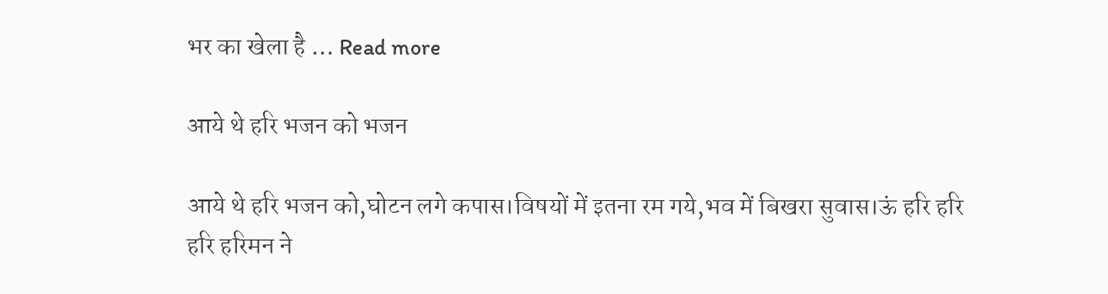भर का खेला है … Read more

आये थे हरि भजन को भजन

आये थे हरि भजन को,घोटन लगे कपास।विषयों में इतना रम गये,भव में बिखरा सुवास।ऊं हरि हरि हरि हरिमन ने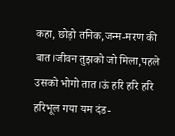कहा, छोड़ो तनिक,जन्म-मरण की बात।जीवन तुझको जो मिला,पहले उसको भोगो तात।ऊं हरि हरि हरि हरिभूल गया यम दंड-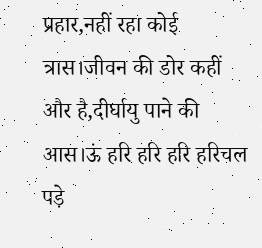प्रहार,नहीं रहा कोई त्रास।जीवन की डोर कहीं और है,दीर्घायु पाने की आस।ऊं हरि हरि हरि हरिचल पड़े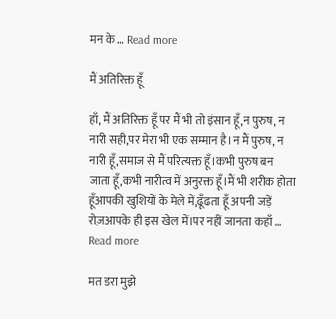मन के … Read more

मैं अतिरिक्त हूँ

हाँ, मैं अतिरिक्त हूँ पर मैं भी तो इंसान हूँ,न पुरुष, न नारी सही,पर मेरा भी एक सम्मान है।न मैं पुरुष, न नारी हूँ,समाज से मैं परित्यक्त हूँ।कभी पुरुष बन जाता हूँ,कभी नारीत्व में अनुरक्त हूँ।मैं भी शरीक होता हूँआपकी खुशियों के मेले में,ढूँढता हूँ अपनी जड़ें रोज़आपके ही इस खेल में।पर नहीं जानता कहाँ … Read more

मत डरा मुझे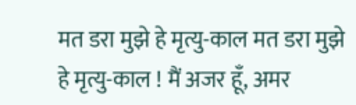मत डरा मुझे हे मृत्यु-काल मत डरा मुझे हे मृत्यु-काल ! मैं अजर हूँ, अमर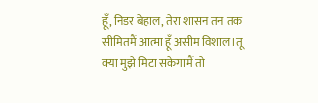हूँ, निडर बेहाल, तेरा शासन तन तक सीमितमैं आत्मा हूँ असीम विशाल।तू क्या मुझे मिटा सकेगामैं तो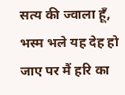सत्य की ज्वाला हूँ, भस्म भले यह देह हो जाए पर मैं हरि का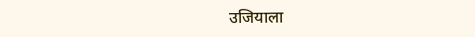उजियाला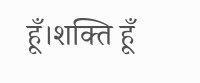हूँ।शक्ति हूँ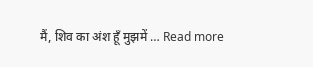मैं, शिव का अंश हूँ मुझमें … Read more